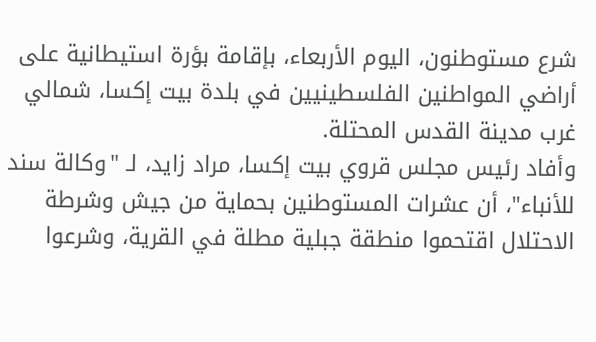شرع مستوطنون، اليوم الأربعاء، بإقامة بؤرة استيطانية على أراضي المواطنين الفلسطينيين في بلدة بيت إكسا، شمالي غرب مدينة القدس المحتلة.
وأفاد رئيس مجلس قروي بيت إكسا، مراد زايد، لـ "وكالة سند للأنباء"، أن عشرات المستوطنين بحماية من جيش وشرطة الاحتلال اقتحموا منطقة جبلية مطلة في القرية، وشرعوا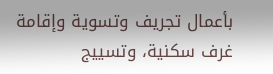بأعمال تجريف وتسوية وإقامة غرف سكنية، وتسييج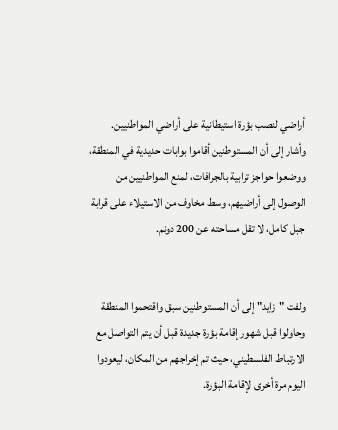أراضي لنصب بؤرة استيطانية على أراضي المواطنيين.
وأشار إلى أن المستوطنين أقاموا بوابات حديدية في المنطقة، ووضعوا حواجز ترابية بالجرافات، لمنع المواطنيين من الوصول إلى أراضيهم، وسط مخاوف من الاستيلاء على قرابة جبل كامل، لا تقل مساحته عن 200 دونم.


ولفت "زايد" إلى أن المستوطنين سبق واقتحموا المنطقة وحاولوا قبل شهور إقامة بؤرة جديدة قبل أن يتم التواصل مع الارتباط الفلسطيني، حيث تم إخراجهم من المكان، ليعودوا اليوم مرة أخرى لإقامة البؤرة.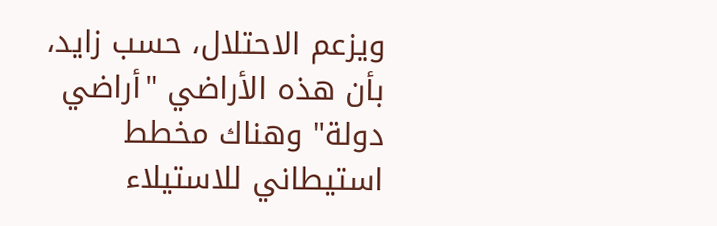ويزعم الاحتلال، حسب زايد، بأن هذه الأراضي "أراضي دولة" وهناك مخطط استيطاني للاستيلاء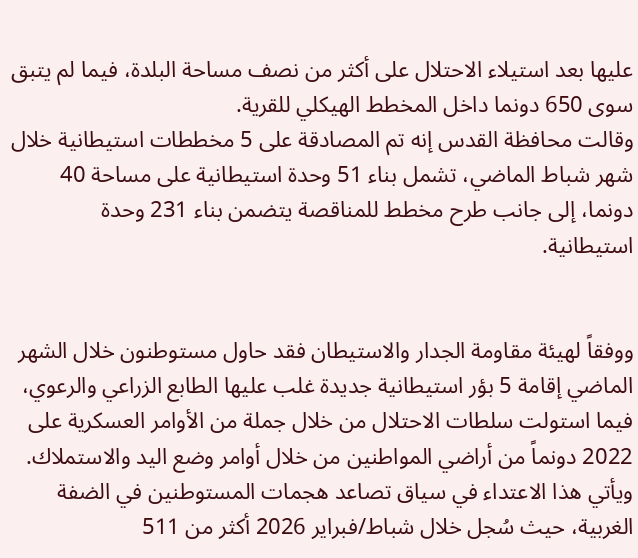عليها بعد استيلاء الاحتلال على أكثر من نصف مساحة البلدة، فيما لم يتبق سوى 650 دونما داخل المخطط الهيكلي للقرية.
وقالت محافظة القدس إنه تم المصادقة على 5 مخططات استيطانية خلال شهر شباط الماضي، تشمل بناء 51 وحدة استيطانية على مساحة 40 دونما، إلى جانب طرح مخطط للمناقصة يتضمن بناء 231 وحدة استيطانية.


ووفقاً لهيئة مقاومة الجدار والاستيطان فقد حاول مستوطنون خلال الشهر الماضي إقامة 5 بؤر استيطانية جديدة غلب عليها الطابع الزراعي والرعوي، فيما استولت سلطات الاحتلال من خلال جملة من الأوامر العسكرية على 2022 دونماً من أراضي المواطنين من خلال أوامر وضع اليد والاستملاك.
ويأتي هذا الاعتداء في سياق تصاعد هجمات المستوطنين في الضفة الغربية، حيث سُجل خلال شباط/فبراير 2026 أكثر من 511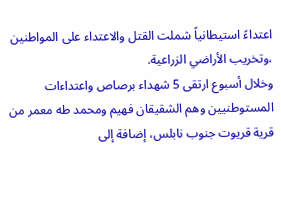اعتداءً استيطانياً شملت القتل والاعتداء على المواطنين ،وتخريب الأراضي الزراعية.
وخلال أسبوع ارتقى 5 شهداء برصاص واعتداءات المستوطنيين وهم الشقيقان فهيم ومحمد طه معمر من قرية قريوت جنوب نابلس، إضافة إلى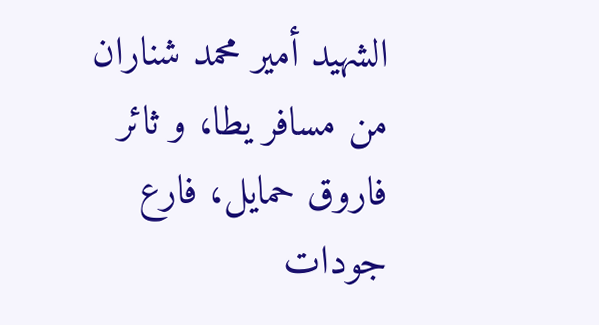الشهيد أمير محمد شناران من مسافر يطا، و ثائر فاروق حمايل، فارع جودات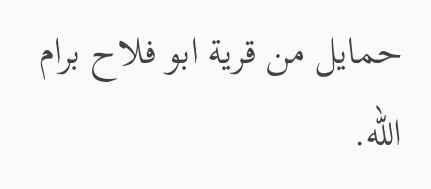حمايل من قرية ابو فلاح برام الله.